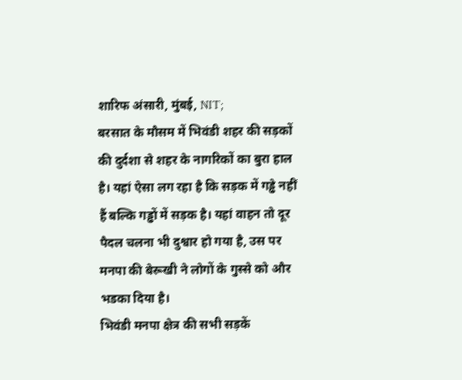शारिफ अंसारी, मुंबई, NIT;
बरसात के मौसम में भिवंडी शहर की सड़कों की दुर्दशा से शहर के नागरिकों का बुरा हाल है। यहां ऐसा लग रहा है कि सड़क में गड्ढे नहीं हैं बल्कि गड्ढों में सड़क है। यहां वाहन तो दूर पैदल चलना भी दुश्वार हो गया है, उस पर मनपा की बेरूखी ने लोगों के गुस्से को और भडका दिया है।
भिवंडी मनपा क्षेत्र की सभी सड़कें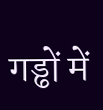गड्ढों में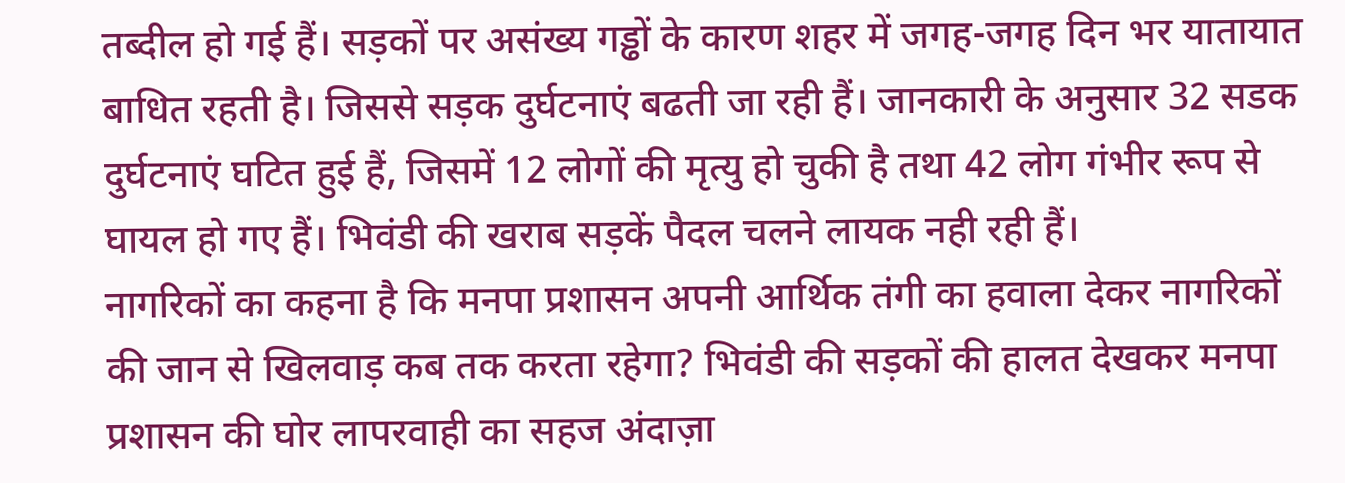तब्दील हो गई हैं। सड़कों पर असंख्य गड्ढों के कारण शहर में जगह-जगह दिन भर यातायात बाधित रहती है। जिससे सड़क दुर्घटनाएं बढती जा रही हैं। जानकारी के अनुसार 32 सडक दुर्घटनाएं घटित हुई हैं, जिसमें 12 लोगों की मृत्यु हो चुकी है तथा 42 लोग गंभीर रूप से घायल हो गए हैं। भिवंडी की खराब सड़कें पैदल चलने लायक नही रही हैं।
नागरिकों का कहना है कि मनपा प्रशासन अपनी आर्थिक तंगी का हवाला देकर नागरिकों की जान से खिलवाड़ कब तक करता रहेगा? भिवंडी की सड़कों की हालत देखकर मनपा प्रशासन की घोर लापरवाही का सहज अंदाज़ा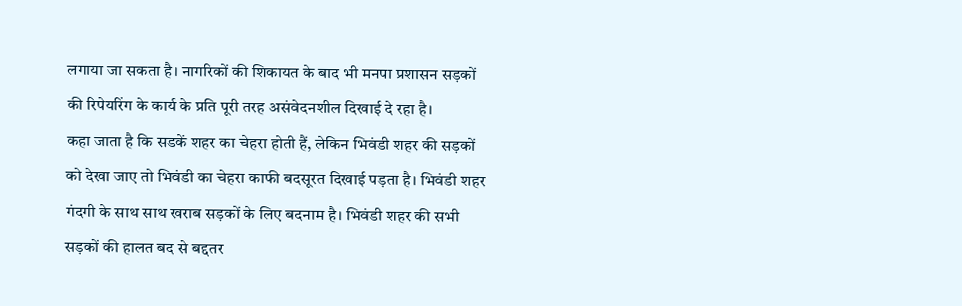लगाया जा सकता है। नागरिकों की शिकायत के बाद भी मनपा प्रशासन सड़कों की रिपेयरिंग के कार्य के प्रति पूरी तरह असंवेदनशील दिखाई दे रहा है।
कहा जाता है कि सडकें शहर का चेहरा होती हैं, लेकिन भिवंडी शहर की सड़कों को देखा जाए तो भिवंडी का चेहरा काफी बदसूरत दिखाई पड़ता है। भिवंडी शहर गंदगी के साथ साथ खराब सड़कों के लिए बदनाम है। भिवंडी शहर की सभी सड़कों की हालत बद से बद्दतर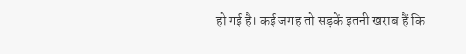हो गई है। कई जगह तो सड़कें इतनी खराब हैं कि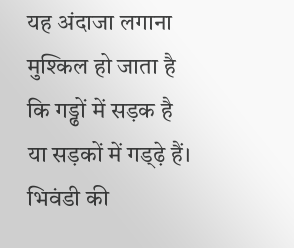यह अंदाजा लगाना मुश्किल हो जाता है कि गड्ढों में सड़क है या सड़कों में गड्ढ़े हैं। भिवंडी की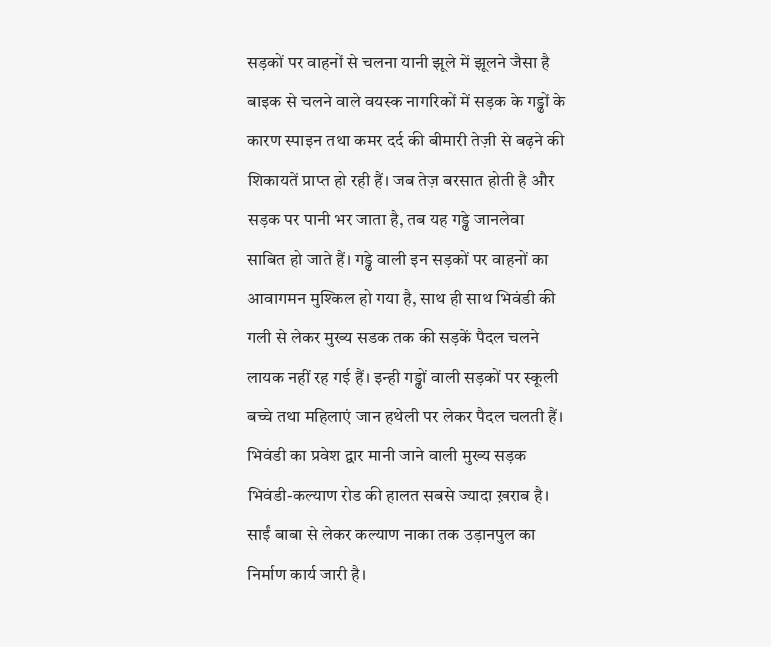सड़कों पर वाहनों से चलना यानी झूले में झूलने जैसा है बाइक से चलने वाले वयस्क नागरिकों में सड़क के गड्ढों के कारण स्पाइन तथा कमर दर्द की बीमारी तेज़ी से बढ़ने की शिकायतें प्राप्त हो रही हैं। जब तेज़ बरसात होती है और सड़क पर पानी भर जाता है, तब यह गड्ढे जानलेवा साबित हो जाते हैं। गड्ढे वाली इन सड़कों पर वाहनों का आवागमन मुश्किल हो गया है, साथ ही साथ भिवंडी की गली से लेकर मुख्य सडक तक की सड़कें पैदल चलने लायक नहीं रह गई हैं। इन्ही गड्ढों वाली सड़कों पर स्कूली बच्चे तथा महिलाएं जान हथेली पर लेकर पैदल चलती हैं।
भिवंडी का प्रवेश द्वार मानी जाने वाली मुख्य सड़क भिवंडी-कल्याण रोड की हालत सबसे ज्यादा ख़राब है। साईं बाबा से लेकर कल्याण नाका तक उड़ानपुल का निर्माण कार्य जारी है।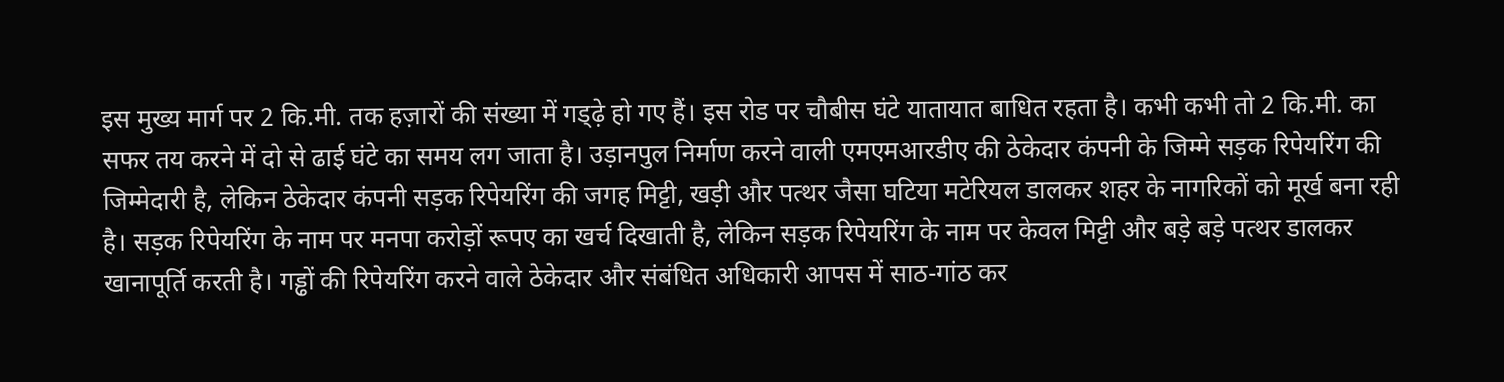इस मुख्य मार्ग पर 2 कि.मी. तक हज़ारों की संख्या में गड्ढ़े हो गए हैं। इस रोड पर चौबीस घंटे यातायात बाधित रहता है। कभी कभी तो 2 कि.मी. का सफर तय करने में दो से ढाई घंटे का समय लग जाता है। उड़ानपुल निर्माण करने वाली एमएमआरडीए की ठेकेदार कंपनी के जिम्मे सड़क रिपेयरिंग की जिम्मेदारी है, लेकिन ठेकेदार कंपनी सड़क रिपेयरिंग की जगह मिट्टी, खड़ी और पत्थर जैसा घटिया मटेरियल डालकर शहर के नागरिकों को मूर्ख बना रही है। सड़क रिपेयरिंग के नाम पर मनपा करोड़ों रूपए का खर्च दिखाती है, लेकिन सड़क रिपेयरिंग के नाम पर केवल मिट्टी और बड़े बड़े पत्थर डालकर खानापूर्ति करती है। गड्ढों की रिपेयरिंग करने वाले ठेकेदार और संबंधित अधिकारी आपस में साठ-गांठ कर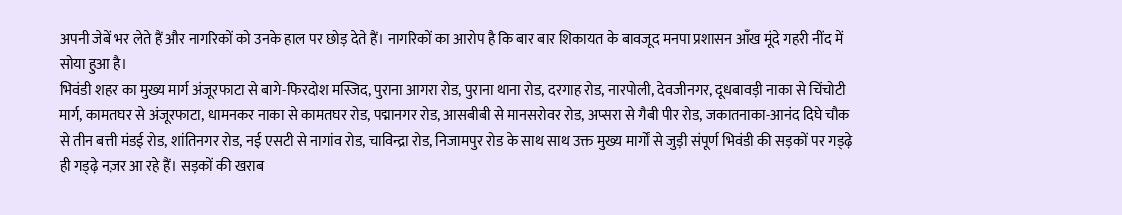अपनी जेबें भर लेते हैं और नागरिकों को उनके हाल पर छोड़ देते हैं। नागरिकों का आरोप है कि बार बार शिकायत के बावजूद मनपा प्रशासन आँख मूंदे गहरी नींद में सोया हुआ है।
भिवंडी शहर का मुख्य मार्ग अंजूरफाटा से बागे-फिरदोश मस्जिद, पुराना आगरा रोड, पुराना थाना रोड, दरगाह रोड, नारपोली, देवजीनगर, दूधबावड़ी नाका से चिंचोटी मार्ग, कामतघर से अंजूरफाटा, धामनकर नाका से कामतघर रोड, पद्मानगर रोड, आसबीबी से मानसरोवर रोड, अप्सरा से गैबी पीर रोड, जकातनाका-आनंद दिघे चौक से तीन बत्ती मंडई रोड, शांतिनगर रोड, नई एसटी से नागांव रोड, चाविन्द्रा रोड, निजामपुर रोड के साथ साथ उक्त मुख्य मार्गों से जुड़ी संपूर्ण भिवंडी की सड़कों पर गड्ढ़े ही गड्ढ़े नज़र आ रहे हैं। सड़कों की खराब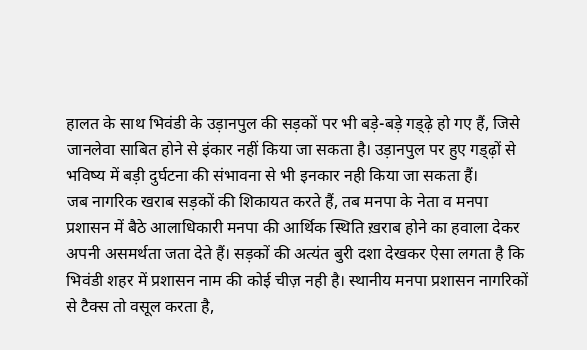हालत के साथ भिवंडी के उड़ानपुल की सड़कों पर भी बड़े-बड़े गड्ढ़े हो गए हैं, जिसे जानलेवा साबित होने से इंकार नहीं किया जा सकता है। उड़ानपुल पर हुए गड्ढ़ों से भविष्य में बड़ी दुर्घटना की संभावना से भी इनकार नही किया जा सकता हैं।
जब नागरिक खराब सड़कों की शिकायत करते हैं, तब मनपा के नेता व मनपा प्रशासन में बैठे आलाधिकारी मनपा की आर्थिक स्थिति ख़राब होने का हवाला देकर अपनी असमर्थता जता देते हैं। सड़कों की अत्यंत बुरी दशा देखकर ऐसा लगता है कि भिवंडी शहर में प्रशासन नाम की कोई चीज़ नही है। स्थानीय मनपा प्रशासन नागरिकों से टैक्स तो वसूल करता है,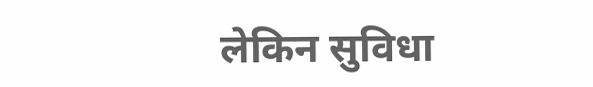लेकिन सुविधा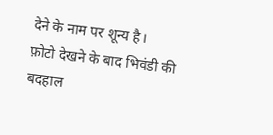देने के नाम पर शून्य है।
फ़ोटो देखने के बाद भिवंडी की बदहाल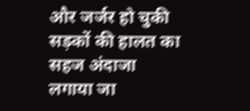और जर्जर हो चुकी सड़कों की हालत का सहज अंदाजा लगाया जा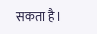सकता है।